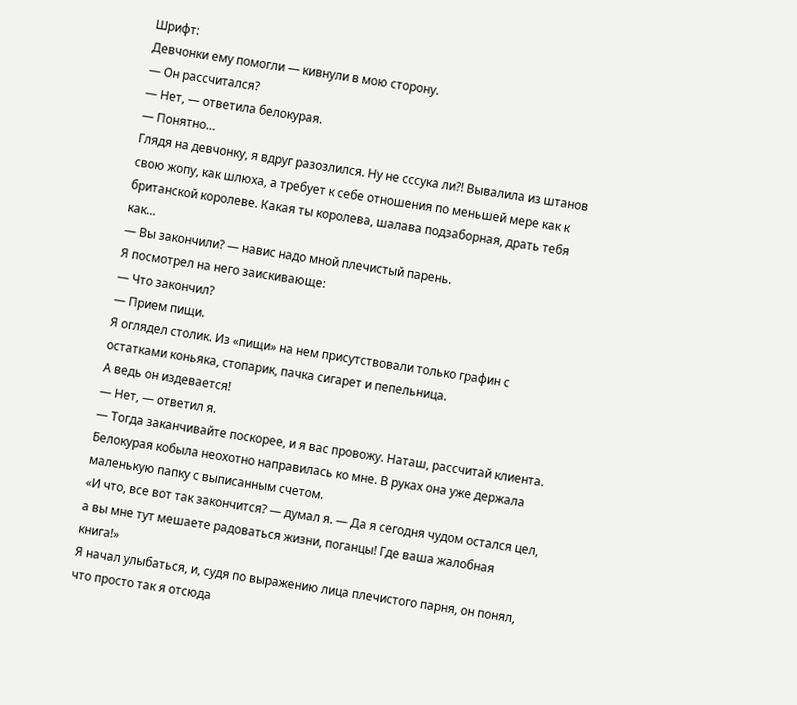Шрифт:
Девчонки ему помогли — кивнули в мою сторону.
— Он рассчитался?
— Нет, — ответила белокурая.
— Понятно…
Глядя на девчонку, я вдруг разозлился. Ну не сссука ли?! Вывалила из штанов свою жопу, как шлюха, а требует к себе отношения по меньшей мере как к британской королеве. Какая ты королева, шалава подзаборная, драть тебя как…
— Вы закончили? — навис надо мной плечистый парень.
Я посмотрел на него заискивающе:
— Что закончил?
— Прием пищи.
Я оглядел столик. Из «пищи» на нем присутствовали только графин с остатками коньяка, стопарик, пачка сигарет и пепельница.
А ведь он издевается!
— Нет, — ответил я.
— Тогда заканчивайте поскорее, и я вас провожу. Наташ, рассчитай клиента.
Белокурая кобыла неохотно направилась ко мне. В руках она уже держала маленькую папку с выписанным счетом.
«И что, все вот так закончится? — думал я. — Да я сегодня чудом остался цел, а вы мне тут мешаете радоваться жизни, поганцы! Где ваша жалобная книга!»
Я начал улыбаться, и, судя по выражению лица плечистого парня, он понял, что просто так я отсюда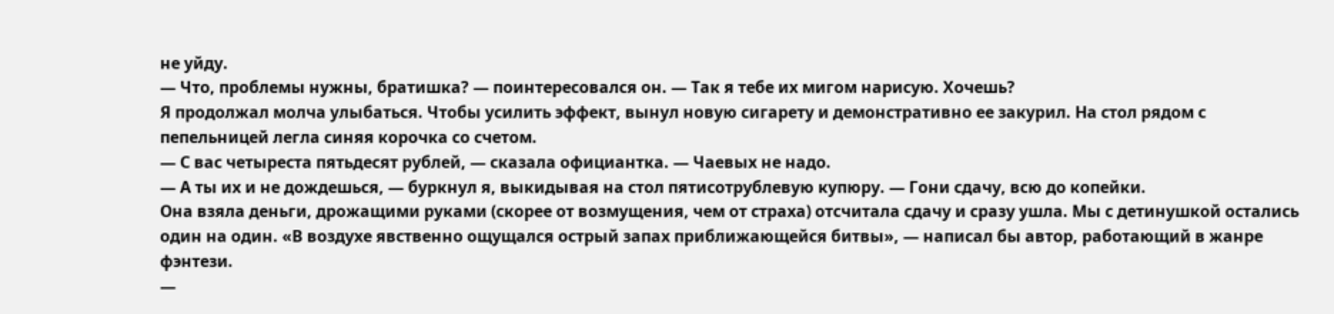не уйду.
— Что, проблемы нужны, братишка? — поинтересовался он. — Так я тебе их мигом нарисую. Хочешь?
Я продолжал молча улыбаться. Чтобы усилить эффект, вынул новую сигарету и демонстративно ее закурил. На стол рядом с пепельницей легла синяя корочка со счетом.
— С вас четыреста пятьдесят рублей, — сказала официантка. — Чаевых не надо.
— А ты их и не дождешься, — буркнул я, выкидывая на стол пятисотрублевую купюру. — Гони сдачу, всю до копейки.
Она взяла деньги, дрожащими руками (скорее от возмущения, чем от страха) отсчитала сдачу и сразу ушла. Мы с детинушкой остались один на один. «В воздухе явственно ощущался острый запах приближающейся битвы», — написал бы автор, работающий в жанре фэнтези.
—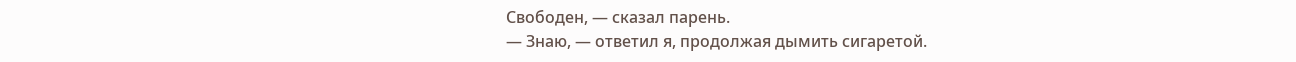Свободен, — сказал парень.
— Знаю, — ответил я, продолжая дымить сигаретой.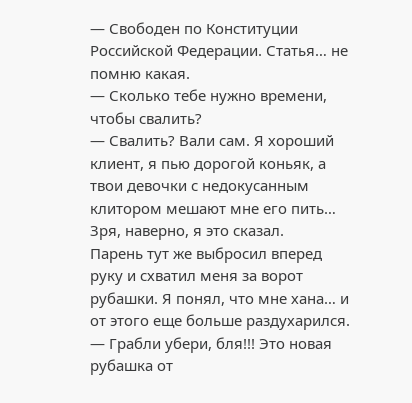— Свободен по Конституции Российской Федерации. Статья… не помню какая.
— Сколько тебе нужно времени, чтобы свалить?
— Свалить? Вали сам. Я хороший клиент, я пью дорогой коньяк, а твои девочки с недокусанным клитором мешают мне его пить…
Зря, наверно, я это сказал.
Парень тут же выбросил вперед руку и схватил меня за ворот рубашки. Я понял, что мне хана… и от этого еще больше раздухарился.
— Грабли убери, бля!!! Это новая рубашка от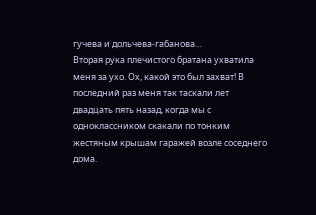гучева и дольчева-габанова…
Вторая рука плечистого братана ухватила меня за ухо. Ох, какой это был захват! В последний раз меня так таскали лет двадцать пять назад, когда мы с одноклассником скакали по тонким жестяным крышам гаражей возле соседнего дома.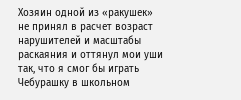Хозяин одной из «ракушек» не принял в расчет возраст нарушителей и масштабы раскаяния и оттянул мои уши так, что я смог бы играть Чебурашку в школьном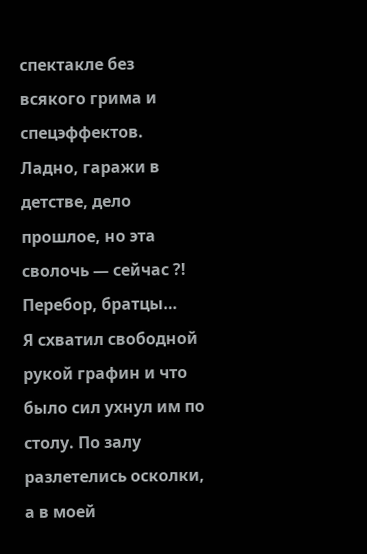спектакле без всякого грима и спецэффектов.
Ладно, гаражи в детстве, дело прошлое, но эта сволочь — сейчас ?! Перебор, братцы…
Я схватил свободной рукой графин и что было сил ухнул им по столу. По залу разлетелись осколки, а в моей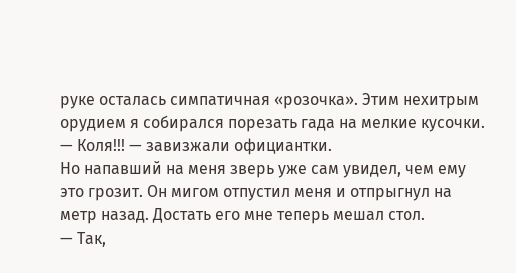руке осталась симпатичная «розочка». Этим нехитрым орудием я собирался порезать гада на мелкие кусочки.
— Коля!!! — завизжали официантки.
Но напавший на меня зверь уже сам увидел, чем ему это грозит. Он мигом отпустил меня и отпрыгнул на метр назад. Достать его мне теперь мешал стол.
— Так,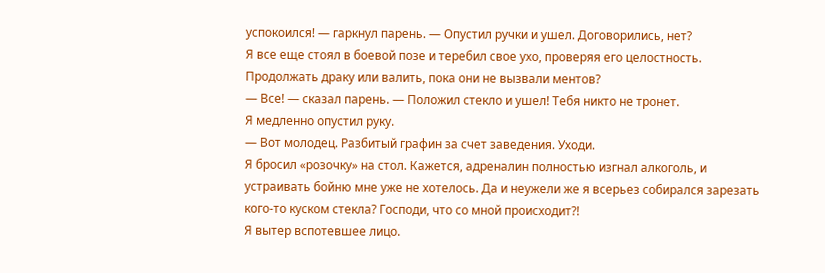успокоился! — гаркнул парень. — Опустил ручки и ушел. Договорились, нет?
Я все еще стоял в боевой позе и теребил свое ухо, проверяя его целостность. Продолжать драку или валить, пока они не вызвали ментов?
— Все! — сказал парень. — Положил стекло и ушел! Тебя никто не тронет.
Я медленно опустил руку.
— Вот молодец. Разбитый графин за счет заведения. Уходи.
Я бросил «розочку» на стол. Кажется, адреналин полностью изгнал алкоголь, и устраивать бойню мне уже не хотелось. Да и неужели же я всерьез собирался зарезать кого-то куском стекла? Господи, что со мной происходит?!
Я вытер вспотевшее лицо.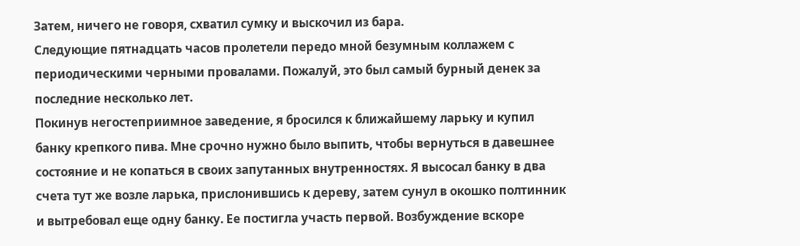Затем, ничего не говоря, схватил сумку и выскочил из бара.
Следующие пятнадцать часов пролетели передо мной безумным коллажем с периодическими черными провалами. Пожалуй, это был самый бурный денек за последние несколько лет.
Покинув негостеприимное заведение, я бросился к ближайшему ларьку и купил банку крепкого пива. Мне срочно нужно было выпить, чтобы вернуться в давешнее состояние и не копаться в своих запутанных внутренностях. Я высосал банку в два счета тут же возле ларька, прислонившись к дереву, затем сунул в окошко полтинник и вытребовал еще одну банку. Ее постигла участь первой. Возбуждение вскоре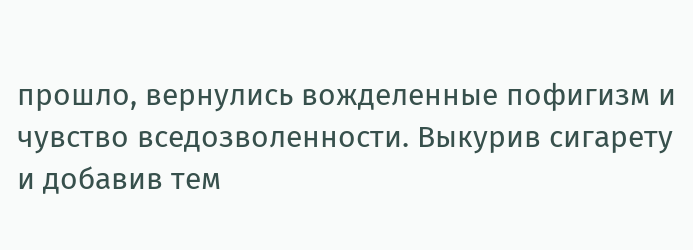прошло, вернулись вожделенные пофигизм и чувство вседозволенности. Выкурив сигарету и добавив тем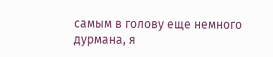самым в голову еще немного дурмана, я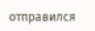отправился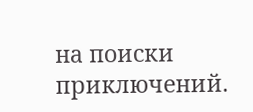на поиски приключений.